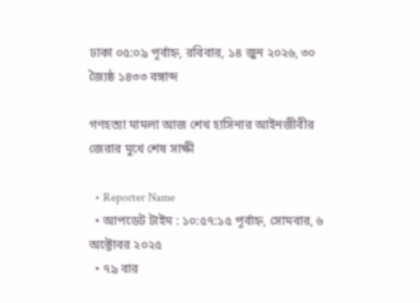ঢাকা ০৫:০৯ পূর্বাহ্ন, রবিবার, ১৪ জুন ২০২৬, ৩০ জ্যৈষ্ঠ ১৪৩৩ বঙ্গাব্দ

গণহত্যা মামলা আজ শেখ হাসিনার আইনজীবীর জেরার মুখে শেষ সাক্ষী

  • Reporter Name
  • আপডেট টাইম : ১০:৫৭:১৫ পূর্বাহ্ন, সোমবার, ৬ অক্টোবর ২০২৫
  • ৭৯ বার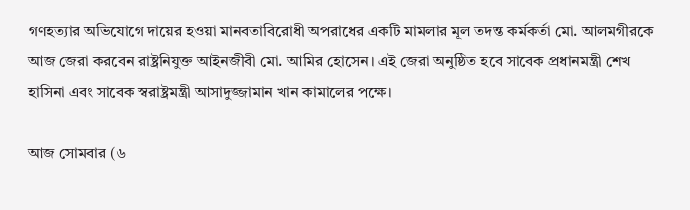গণহত্যার অভিযোগে দায়ের হওয়া মানবতাবিরোধী অপরাধের একটি মামলার মূল তদন্ত কর্মকর্তা মো. আলমগীরকে আজ জেরা করবেন রাষ্ট্রনিযুক্ত আইনজীবী মো. আমির হোসেন। এই জেরা অনুষ্ঠিত হবে সাবেক প্রধানমন্ত্রী শেখ হাসিনা এবং সাবেক স্বরাষ্ট্রমন্ত্রী আসাদুজ্জামান খান কামালের পক্ষে।

আজ সোমবার (৬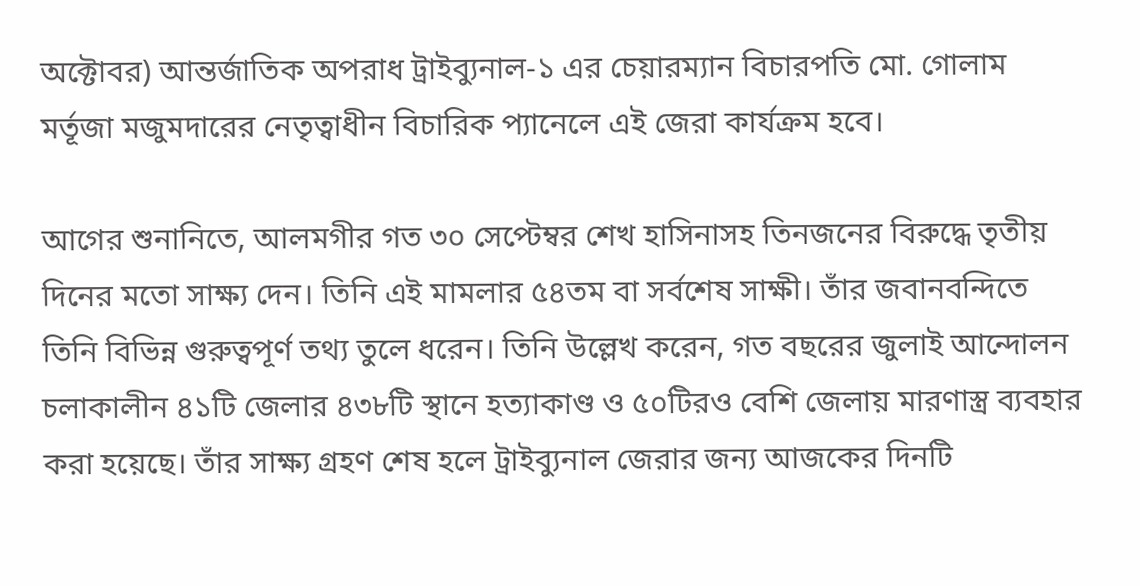অক্টোবর) আন্তর্জাতিক অপরাধ ট্রাইব্যুনাল-১ এর চেয়ারম্যান বিচারপতি মো. গোলাম মর্তূজা মজুমদারের নেতৃত্বাধীন বিচারিক প্যানেলে এই জেরা কার্যক্রম হবে।

আগের শুনানিতে, আলমগীর গত ৩০ সেপ্টেম্বর শেখ হাসিনাসহ তিনজনের বিরুদ্ধে তৃতীয় দিনের মতো সাক্ষ্য দেন। তিনি এই মামলার ৫৪তম বা সর্বশেষ সাক্ষী। তাঁর জবানবন্দিতে তিনি বিভিন্ন গুরুত্বপূর্ণ তথ্য তুলে ধরেন। তিনি উল্লেখ করেন, গত বছরের জুলাই আন্দোলন চলাকালীন ৪১টি জেলার ৪৩৮টি স্থানে হত্যাকাণ্ড ও ৫০টিরও বেশি জেলায় মারণাস্ত্র ব্যবহার করা হয়েছে। তাঁর সাক্ষ্য গ্রহণ শেষ হলে ট্রাইব্যুনাল জেরার জন্য আজকের দিনটি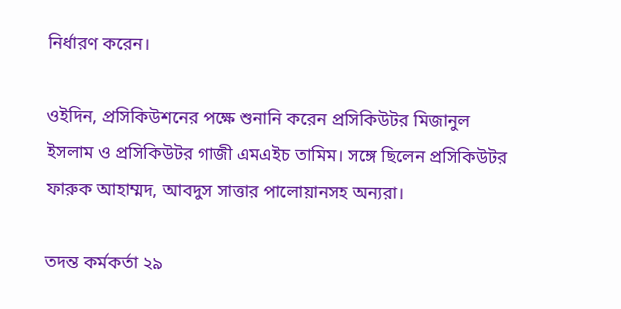নির্ধারণ করেন।

ওইদিন, প্রসিকিউশনের পক্ষে শুনানি করেন প্রসিকিউটর মিজানুল ইসলাম ও প্রসিকিউটর গাজী এমএইচ তামিম। সঙ্গে ছিলেন প্রসিকিউটর ফারুক আহাম্মদ, আবদুস সাত্তার পালোয়ানসহ অন্যরা।

তদন্ত কর্মকর্তা ২৯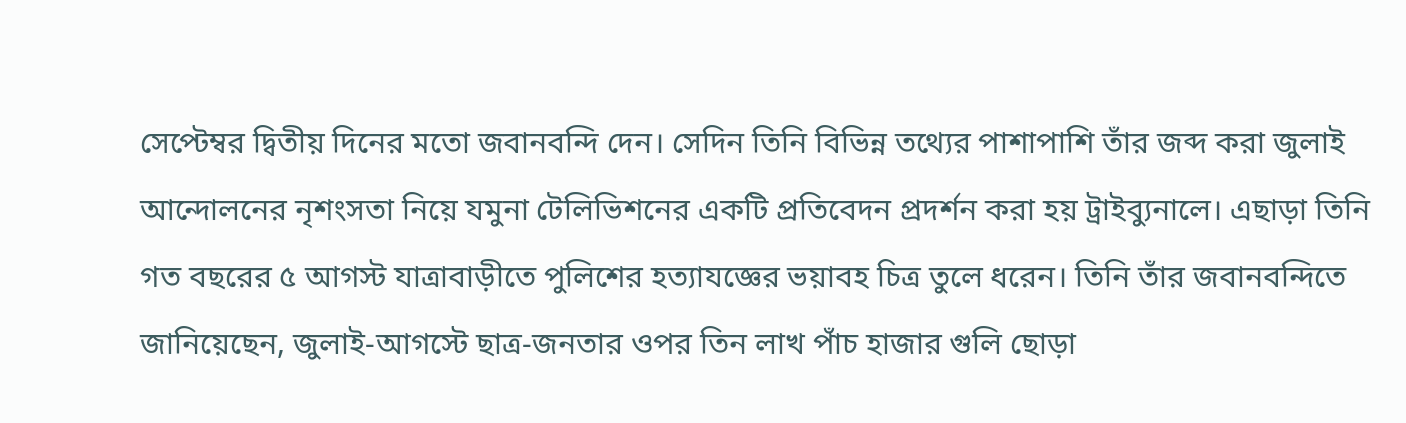সেপ্টেম্বর দ্বিতীয় দিনের মতো জবানবন্দি দেন। সেদিন তিনি বিভিন্ন তথ্যের পাশাপাশি তাঁর জব্দ করা জুলাই আন্দোলনের নৃশংসতা নিয়ে যমুনা টেলিভিশনের একটি প্রতিবেদন প্রদর্শন করা হয় ট্রাইব্যুনালে। এছাড়া তিনি গত বছরের ৫ আগস্ট যাত্রাবাড়ীতে পুলিশের হত্যাযজ্ঞের ভয়াবহ চিত্র তুলে ধরেন। তিনি তাঁর জবানবন্দিতে জানিয়েছেন, জুলাই-আগস্টে ছাত্র-জনতার ওপর তিন লাখ পাঁচ হাজার গুলি ছোড়া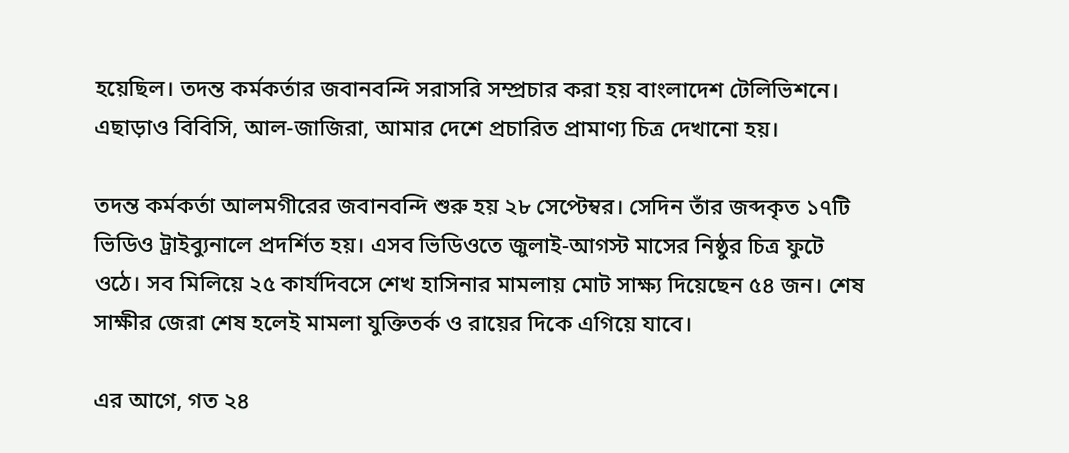হয়েছিল। তদন্ত কর্মকর্তার জবানবন্দি সরাসরি সম্প্রচার করা হয় বাংলাদেশ টেলিভিশনে। এছাড়াও বিবিসি, আল-জাজিরা, আমার দেশে প্রচারিত প্রামাণ্য চিত্র দেখানো হয়।

তদন্ত কর্মকর্তা আলমগীরের জবানবন্দি শুরু হয় ২৮ সেপ্টেম্বর। সেদিন তাঁর জব্দকৃত ১৭টি ভিডিও ট্রাইব্যুনালে প্রদর্শিত হয়। এসব ভিডিওতে জুলাই-আগস্ট মাসের নিষ্ঠুর চিত্র ফুটে ওঠে। সব মিলিয়ে ২৫ কার্যদিবসে শেখ হাসিনার মামলায় মোট সাক্ষ্য দিয়েছেন ৫৪ জন। শেষ সাক্ষীর জেরা শেষ হলেই মামলা যুক্তিতর্ক ও রায়ের দিকে এগিয়ে যাবে।

এর আগে, গত ২৪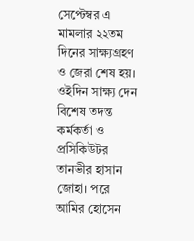সেপ্টেম্বর এ মামলার ২২তম দিনের সাক্ষ্যগ্রহণ ও জেরা শেষ হয়। ওইদিন সাক্ষ্য দেন বিশেষ তদন্ত কর্মকর্তা ও প্রসিকিউটর তানভীর হাসান জোহা। পরে আমির হোসেন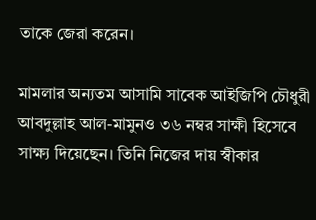তাকে জেরা করেন।

মামলার অন্যতম আসামি সাবেক আইজিপি চৌধুরী আবদুল্লাহ আল-মামুনও ৩৬ নম্বর সাক্ষী হিসেবে সাক্ষ্য দিয়েছেন। তিনি নিজের দায় স্বীকার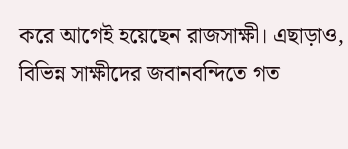করে আগেই হয়েছেন রাজসাক্ষী। এছাড়াও, বিভিন্ন সাক্ষীদের জবানবন্দিতে গত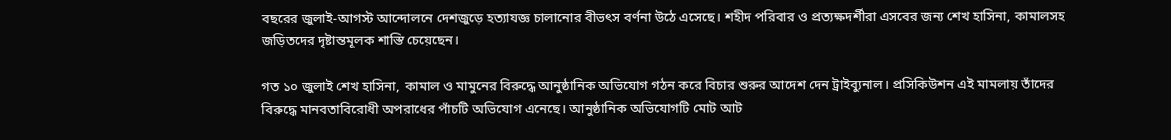বছরের জুলাই-আগস্ট আন্দোলনে দেশজুড়ে হত্যাযজ্ঞ চালানোর বীভৎস বর্ণনা উঠে এসেছে। শহীদ পরিবার ও প্রত্যক্ষদর্শীরা এসবের জন্য শেখ হাসিনা, কামালসহ জড়িতদের দৃষ্টান্তমূলক শাস্তি চেয়েছেন।

গত ১০ জুলাই শেখ হাসিনা, কামাল ও মামুনের বিরুদ্ধে আনুষ্ঠানিক অভিযোগ গঠন করে বিচার শুরুর আদেশ দেন ট্রাইব্যুনাল। প্রসিকিউশন এই মামলায় তাঁদের বিরুদ্ধে মানবতাবিরোধী অপরাধের পাঁচটি অভিযোগ এনেছে। আনুষ্ঠানিক অভিযোগটি মোট আট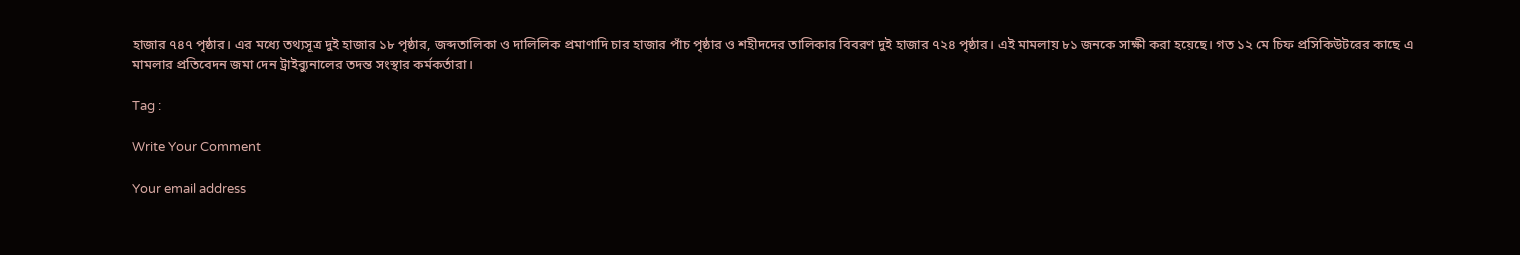হাজার ৭৪৭ পৃষ্ঠার। এর মধ্যে তথ্যসূত্র দুই হাজার ১৮ পৃষ্ঠার, জব্দতালিকা ও দালিলিক প্রমাণাদি চার হাজার পাঁচ পৃষ্ঠার ও শহীদদের তালিকার বিবরণ দুই হাজার ৭২৪ পৃষ্ঠার। এই মামলায় ৮১ জনকে সাক্ষী করা হয়েছে। গত ১২ মে চিফ প্রসিকিউটরের কাছে এ মামলার প্রতিবেদন জমা দেন ট্রাইব্যুনালের তদন্ত সংস্থার কর্মকর্তারা।

Tag :

Write Your Comment

Your email address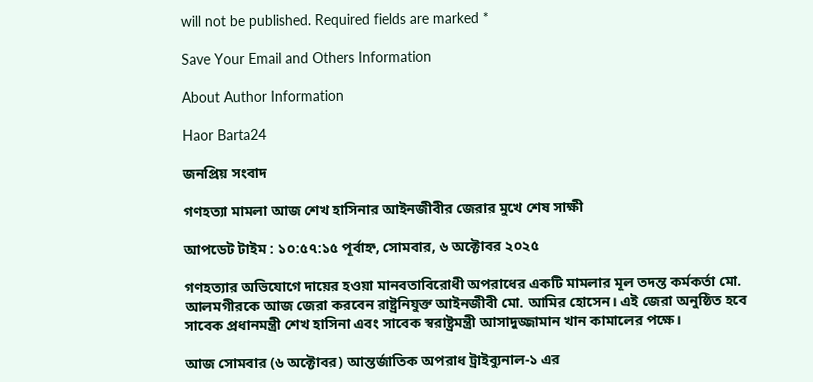will not be published. Required fields are marked *

Save Your Email and Others Information

About Author Information

Haor Barta24

জনপ্রিয় সংবাদ

গণহত্যা মামলা আজ শেখ হাসিনার আইনজীবীর জেরার মুখে শেষ সাক্ষী

আপডেট টাইম : ১০:৫৭:১৫ পূর্বাহ্ন, সোমবার, ৬ অক্টোবর ২০২৫

গণহত্যার অভিযোগে দায়ের হওয়া মানবতাবিরোধী অপরাধের একটি মামলার মূল তদন্ত কর্মকর্তা মো. আলমগীরকে আজ জেরা করবেন রাষ্ট্রনিযুক্ত আইনজীবী মো. আমির হোসেন। এই জেরা অনুষ্ঠিত হবে সাবেক প্রধানমন্ত্রী শেখ হাসিনা এবং সাবেক স্বরাষ্ট্রমন্ত্রী আসাদুজ্জামান খান কামালের পক্ষে।

আজ সোমবার (৬ অক্টোবর) আন্তর্জাতিক অপরাধ ট্রাইব্যুনাল-১ এর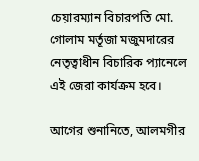চেয়ারম্যান বিচারপতি মো. গোলাম মর্তূজা মজুমদারের নেতৃত্বাধীন বিচারিক প্যানেলে এই জেরা কার্যক্রম হবে।

আগের শুনানিতে, আলমগীর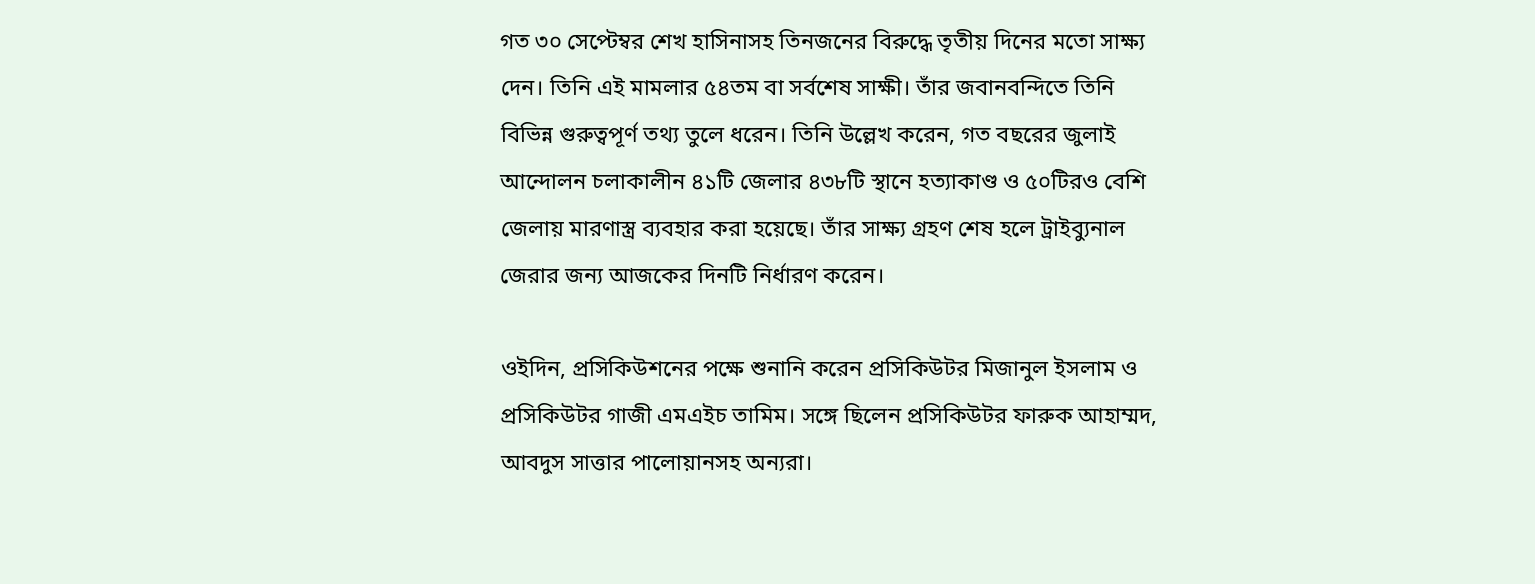গত ৩০ সেপ্টেম্বর শেখ হাসিনাসহ তিনজনের বিরুদ্ধে তৃতীয় দিনের মতো সাক্ষ্য দেন। তিনি এই মামলার ৫৪তম বা সর্বশেষ সাক্ষী। তাঁর জবানবন্দিতে তিনি বিভিন্ন গুরুত্বপূর্ণ তথ্য তুলে ধরেন। তিনি উল্লেখ করেন, গত বছরের জুলাই আন্দোলন চলাকালীন ৪১টি জেলার ৪৩৮টি স্থানে হত্যাকাণ্ড ও ৫০টিরও বেশি জেলায় মারণাস্ত্র ব্যবহার করা হয়েছে। তাঁর সাক্ষ্য গ্রহণ শেষ হলে ট্রাইব্যুনাল জেরার জন্য আজকের দিনটি নির্ধারণ করেন।

ওইদিন, প্রসিকিউশনের পক্ষে শুনানি করেন প্রসিকিউটর মিজানুল ইসলাম ও প্রসিকিউটর গাজী এমএইচ তামিম। সঙ্গে ছিলেন প্রসিকিউটর ফারুক আহাম্মদ, আবদুস সাত্তার পালোয়ানসহ অন্যরা।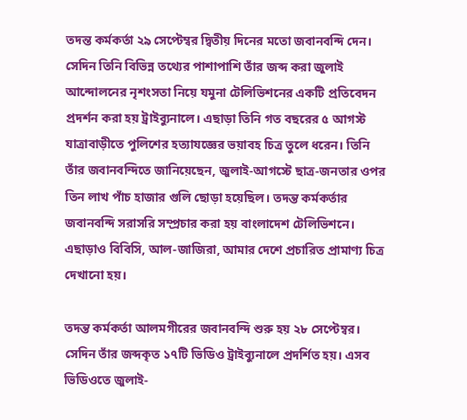তদন্ত কর্মকর্তা ২৯ সেপ্টেম্বর দ্বিতীয় দিনের মতো জবানবন্দি দেন। সেদিন তিনি বিভিন্ন তথ্যের পাশাপাশি তাঁর জব্দ করা জুলাই আন্দোলনের নৃশংসতা নিয়ে যমুনা টেলিভিশনের একটি প্রতিবেদন প্রদর্শন করা হয় ট্রাইব্যুনালে। এছাড়া তিনি গত বছরের ৫ আগস্ট যাত্রাবাড়ীতে পুলিশের হত্যাযজ্ঞের ভয়াবহ চিত্র তুলে ধরেন। তিনি তাঁর জবানবন্দিতে জানিয়েছেন, জুলাই-আগস্টে ছাত্র-জনতার ওপর তিন লাখ পাঁচ হাজার গুলি ছোড়া হয়েছিল। তদন্ত কর্মকর্তার জবানবন্দি সরাসরি সম্প্রচার করা হয় বাংলাদেশ টেলিভিশনে। এছাড়াও বিবিসি, আল-জাজিরা, আমার দেশে প্রচারিত প্রামাণ্য চিত্র দেখানো হয়।

তদন্ত কর্মকর্তা আলমগীরের জবানবন্দি শুরু হয় ২৮ সেপ্টেম্বর। সেদিন তাঁর জব্দকৃত ১৭টি ভিডিও ট্রাইব্যুনালে প্রদর্শিত হয়। এসব ভিডিওতে জুলাই-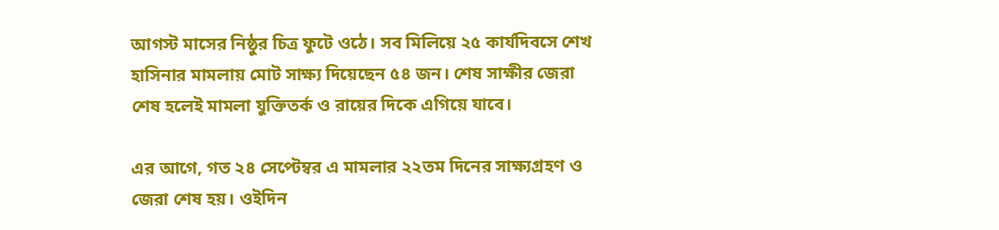আগস্ট মাসের নিষ্ঠুর চিত্র ফুটে ওঠে। সব মিলিয়ে ২৫ কার্যদিবসে শেখ হাসিনার মামলায় মোট সাক্ষ্য দিয়েছেন ৫৪ জন। শেষ সাক্ষীর জেরা শেষ হলেই মামলা যুক্তিতর্ক ও রায়ের দিকে এগিয়ে যাবে।

এর আগে, গত ২৪ সেপ্টেম্বর এ মামলার ২২তম দিনের সাক্ষ্যগ্রহণ ও জেরা শেষ হয়। ওইদিন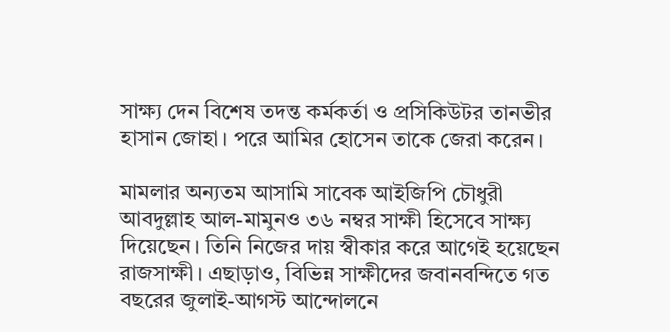সাক্ষ্য দেন বিশেষ তদন্ত কর্মকর্তা ও প্রসিকিউটর তানভীর হাসান জোহা। পরে আমির হোসেন তাকে জেরা করেন।

মামলার অন্যতম আসামি সাবেক আইজিপি চৌধুরী আবদুল্লাহ আল-মামুনও ৩৬ নম্বর সাক্ষী হিসেবে সাক্ষ্য দিয়েছেন। তিনি নিজের দায় স্বীকার করে আগেই হয়েছেন রাজসাক্ষী। এছাড়াও, বিভিন্ন সাক্ষীদের জবানবন্দিতে গত বছরের জুলাই-আগস্ট আন্দোলনে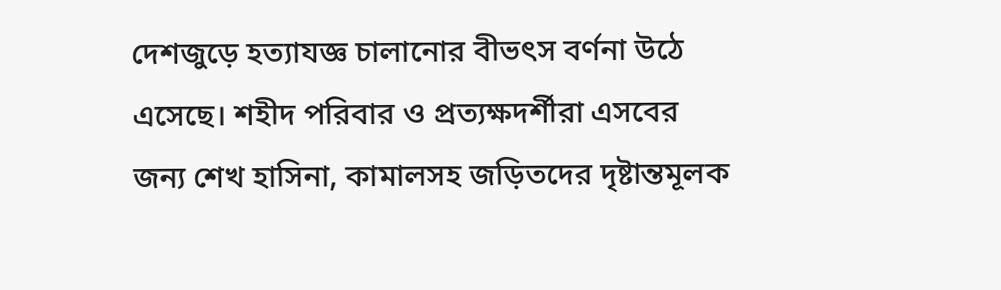দেশজুড়ে হত্যাযজ্ঞ চালানোর বীভৎস বর্ণনা উঠে এসেছে। শহীদ পরিবার ও প্রত্যক্ষদর্শীরা এসবের জন্য শেখ হাসিনা, কামালসহ জড়িতদের দৃষ্টান্তমূলক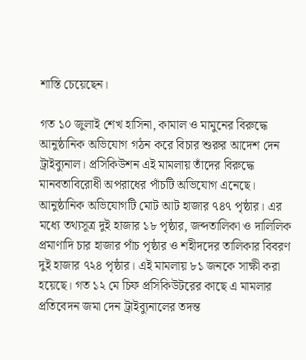শাস্তি চেয়েছেন।

গত ১০ জুলাই শেখ হাসিনা, কামাল ও মামুনের বিরুদ্ধে আনুষ্ঠানিক অভিযোগ গঠন করে বিচার শুরুর আদেশ দেন ট্রাইব্যুনাল। প্রসিকিউশন এই মামলায় তাঁদের বিরুদ্ধে মানবতাবিরোধী অপরাধের পাঁচটি অভিযোগ এনেছে। আনুষ্ঠানিক অভিযোগটি মোট আট হাজার ৭৪৭ পৃষ্ঠার। এর মধ্যে তথ্যসূত্র দুই হাজার ১৮ পৃষ্ঠার, জব্দতালিকা ও দালিলিক প্রমাণাদি চার হাজার পাঁচ পৃষ্ঠার ও শহীদদের তালিকার বিবরণ দুই হাজার ৭২৪ পৃষ্ঠার। এই মামলায় ৮১ জনকে সাক্ষী করা হয়েছে। গত ১২ মে চিফ প্রসিকিউটরের কাছে এ মামলার প্রতিবেদন জমা দেন ট্রাইব্যুনালের তদন্ত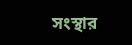সংস্থার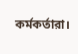কর্মকর্তারা।